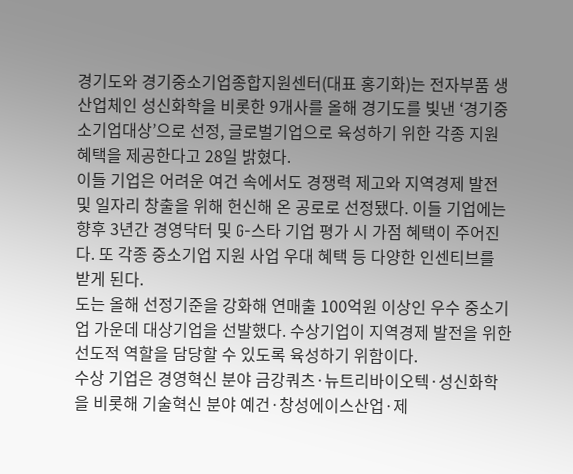경기도와 경기중소기업종합지원센터(대표 홍기화)는 전자부품 생산업체인 성신화학을 비롯한 9개사를 올해 경기도를 빛낸 ‘경기중소기업대상’으로 선정, 글로벌기업으로 육성하기 위한 각종 지원 혜택을 제공한다고 28일 밝혔다.
이들 기업은 어려운 여건 속에서도 경쟁력 제고와 지역경제 발전 및 일자리 창출을 위해 헌신해 온 공로로 선정됐다. 이들 기업에는 향후 3년간 경영닥터 및 G-스타 기업 평가 시 가점 혜택이 주어진다. 또 각종 중소기업 지원 사업 우대 혜택 등 다양한 인센티브를 받게 된다.
도는 올해 선정기준을 강화해 연매출 100억원 이상인 우수 중소기업 가운데 대상기업을 선발했다. 수상기업이 지역경제 발전을 위한 선도적 역할을 담당할 수 있도록 육성하기 위함이다.
수상 기업은 경영혁신 분야 금강쿼츠·뉴트리바이오텍·성신화학을 비롯해 기술혁신 분야 예건·창성에이스산업·제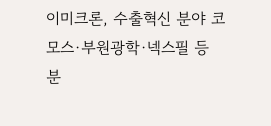이미크론, 수출혁신 분야 코모스·부원광학·넥스필 등 분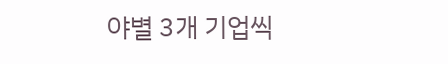야별 3개 기업씩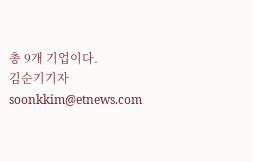총 9개 기업이다.
김순기기자 soonkkim@etnews.com